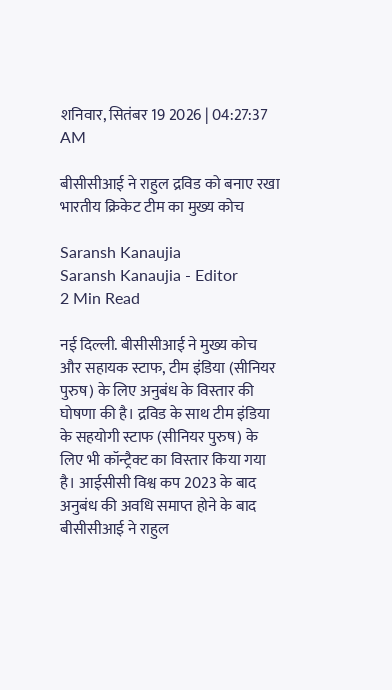शनिवार, सितंबर 19 2026 | 04:27:37 AM

बीसीसीआई ने राहुल द्रव‍िड को बनाए रखा भारतीय क्रिकेट टीम का मुख्य कोच

Saransh Kanaujia
Saransh Kanaujia - Editor
2 Min Read

नई दिल्ली. बीसीसीआई ने मुख्य कोच और सहायक स्टाफ, टीम इंडिया (सीनियर पुरुष) के लिए अनुबंध के विस्तार की घोषणा की है। द्रव‍िड के साथ टीम इंडिया के सहयोगी स्टाफ (सीनियर पुरुष) के लिए भी कॉन्ट्रैक्ट का व‍िस्तार किया गया है। आईसीसी विश्व कप 2023 के बाद अनुबंध की अवधि समाप्त होने के बाद बीसीसीआई ने राहुल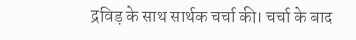द्रविड़ के साथ सार्थक चर्चा की। चर्चा के बाद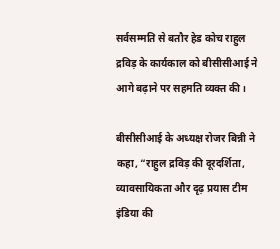सर्वसम्मति से बतौर हेड कोच राहुल द्रविड़ के कार्यकाल को बीसीसीआई ने आगे बढ़ाने पर सहमति व्यक्त की।

बीसीसीआई के अध्यक्ष रोजर बिन्नी ने कहा, “राहुल द्रविड़ की दूरदर्शिता, व्यावसायिकता और दृढ़ प्रयास टीम इंडिया की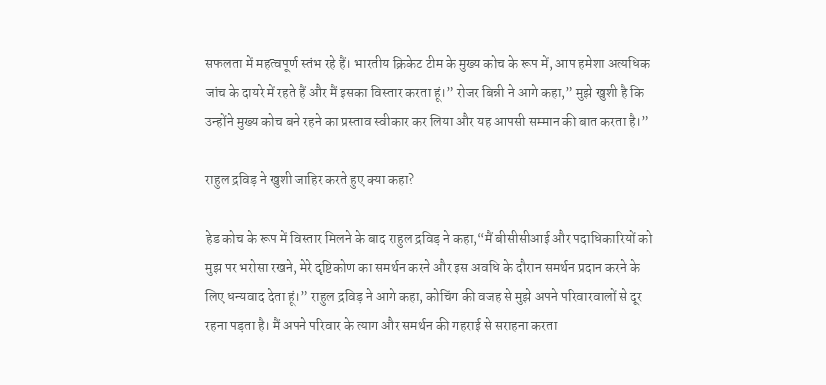सफलता में महत्वपूर्ण स्तंभ रहे हैं। भारतीय क्रिकेट टीम के मुख्य कोच के रूप में, आप हमेशा अत्यधिक जांच के दायरे में रहते हैं और मैं इसका विस्तार करता हूं।” रोजर बिन्नी ने आगे कहा,” मुझे खुशी है कि उन्होंने मुख्य कोच बने रहने का प्रस्ताव स्वीकार कर लिया और यह आपसी सम्मान की बात करता है।”

राहुल द्रविड़ ने खुशी जाहिर करते हुए क्या कहा?

हेड कोच के रूप में विस्तार मिलने के बाद राहुल द्रविड़ ने कहा,“मैं बीसीसीआई और पदाधिकारियों को मुझ पर भरोसा रखने, मेरे दृष्टिकोण का समर्थन करने और इस अवधि के दौरान समर्थन प्रदान करने के लिए धन्यवाद देता हूं।” राहुल द्रविड़ ने आगे कहा, कोचिंग की वजह से मुझे अपने परिवारवालों से दूर रहना पड़ता है। मैं अपने परिवार के त्याग और समर्थन की गहराई से सराहना करता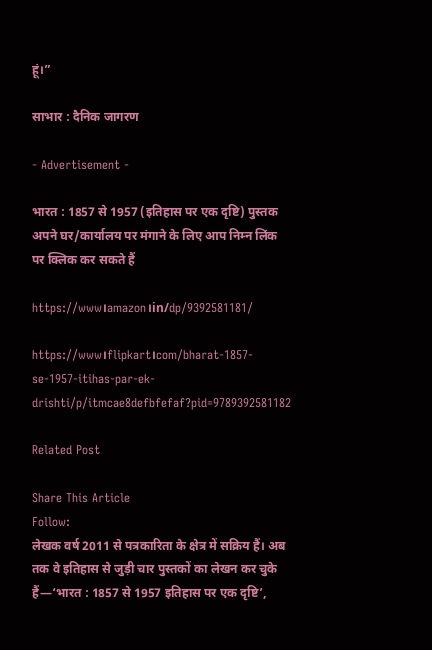हूं।”

साभार : दैनिक जागरण

- Advertisement -

भारत : 1857 से 1957 (इतिहास पर एक दृष्टि) पुस्तक अपने घर/कार्यालय पर मंगाने के लिए आप निम्न लिंक पर क्लिक कर सकते हैं

https://www।amazon।in/dp/9392581181/

https://www।flipkart।com/bharat-1857-se-1957-itihas-par-ek-drishti/p/itmcae8defbfefaf?pid=9789392581182

Related Post

Share This Article
Follow:
लेखक वर्ष 2011 से पत्रकारिता के क्षेत्र में सक्रिय हैं। अब तक वे इतिहास से जुड़ी चार पुस्तकों का लेखन कर चुके हैं—‘भारत : 1857 से 1957 इतिहास पर एक दृष्टि’,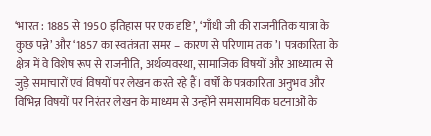‘भारत : 1885 से 1950 इतिहास पर एक दृष्टि’, ‘गाँधी जी की राजनीतिक यात्रा के कुछ पन्ने’ और ‘1857 का स्वतंत्रता समर – कारण से परिणाम तक’। पत्रकारिता के क्षेत्र में वे विशेष रूप से राजनीति, अर्थव्यवस्था, सामाजिक विषयों और आध्यात्म से जुड़े समाचारों एवं विषयों पर लेखन करते रहे हैं। वर्षों के पत्रकारिता अनुभव और विभिन्न विषयों पर निरंतर लेखन के माध्यम से उन्होंने समसामयिक घटनाओं के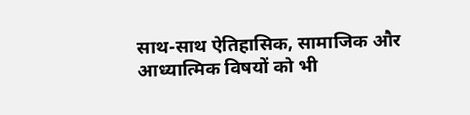साथ-साथ ऐतिहासिक, सामाजिक और आध्यात्मिक विषयों को भी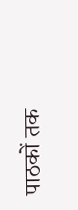पाठकों तक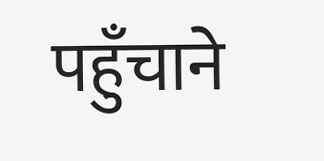पहुँचाने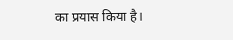का प्रयास किया है।